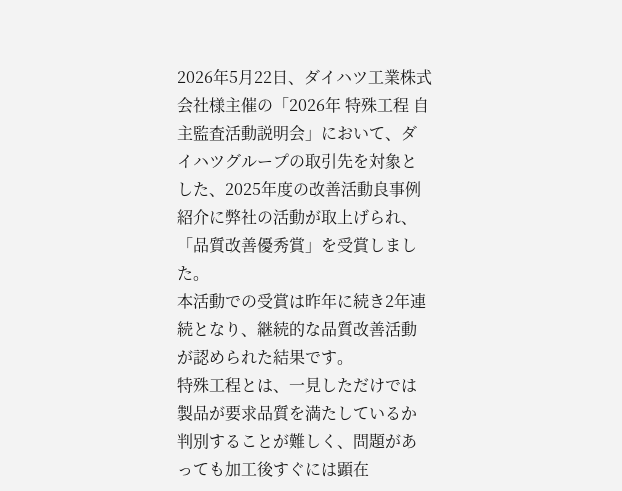2026年5月22日、ダイハツ工業株式会社様主催の「2026年 特殊工程 自主監査活動説明会」において、ダイハツグループの取引先を対象とした、2025年度の改善活動良事例紹介に弊社の活動が取上げられ、「品質改善優秀賞」を受賞しました。
本活動での受賞は昨年に続き2年連続となり、継続的な品質改善活動が認められた結果です。
特殊工程とは、一見しただけでは製品が要求品質を満たしているか判別することが難しく、問題があっても加工後すぐには顕在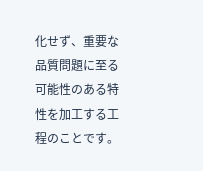化せず、重要な品質問題に至る可能性のある特性を加工する工程のことです。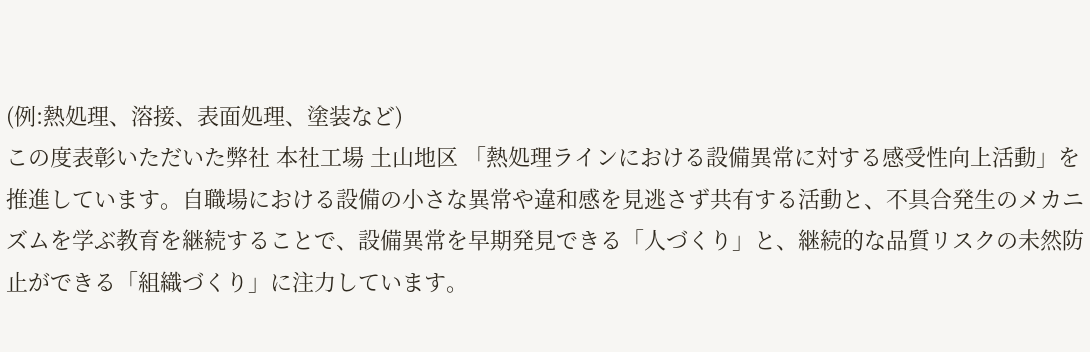(例:熱処理、溶接、表面処理、塗装など)
この度表彰いただいた弊社 本社工場 土山地区 「熱処理ラインにおける設備異常に対する感受性向上活動」を推進しています。自職場における設備の小さな異常や違和感を見逃さず共有する活動と、不具合発生のメカニズムを学ぶ教育を継続することで、設備異常を早期発見できる「人づくり」と、継続的な品質リスクの未然防止ができる「組織づくり」に注力しています。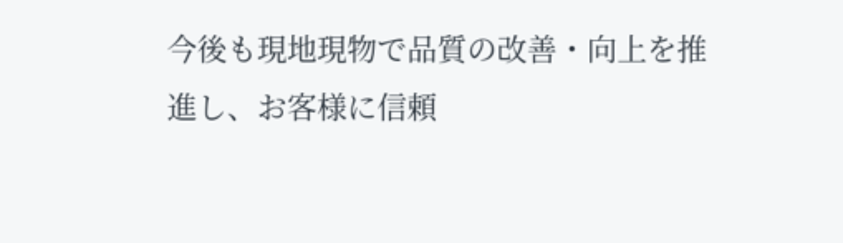今後も現地現物で品質の改善・向上を推進し、お客様に信頼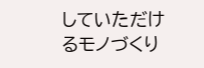していただけるモノづくり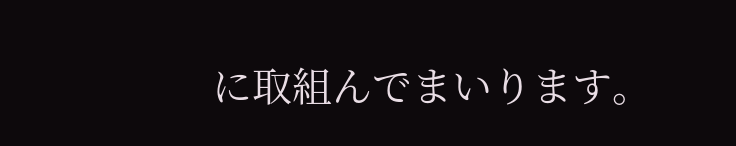に取組んでまいります。